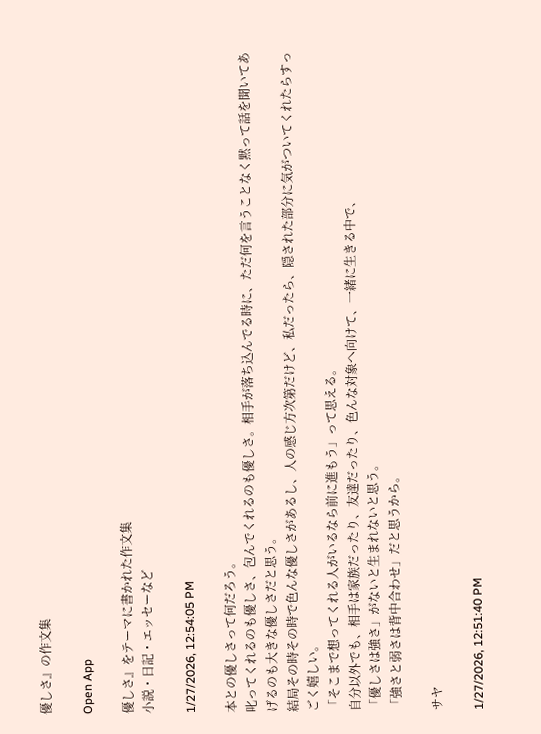優しさ』の作文集

Open App

優しさ』をテーマに書かれた作文集
小説・日記・エッセーなど

1/27/2026, 12:54:05 PM

本との優しさって何だろう。
叱ってくれるのも優しさ、包んでくれるのも優しさ。相手が落ち込んでる時に、ただ何を言うことなく黙って話を聞いてあげるのも大きな優しさだと思う。
結局その時その時で色んな優しさがあるし、人の感じ方次第だけど、私だったら、隠された部分に気がついてくれたらすっごく嬉しい。
「そこまで想ってくれる人がいるなら前に進もう」って思える。
自分以外でも、相手は家族だったり、友達だったり、色んな対象へ向けて、一緒に生きる中で、
「優しさは強さ」がないと生まれないと思う。
「強さと弱さは背中合わせ」だと思うから。

サヤ

1/27/2026, 12:51:40 PM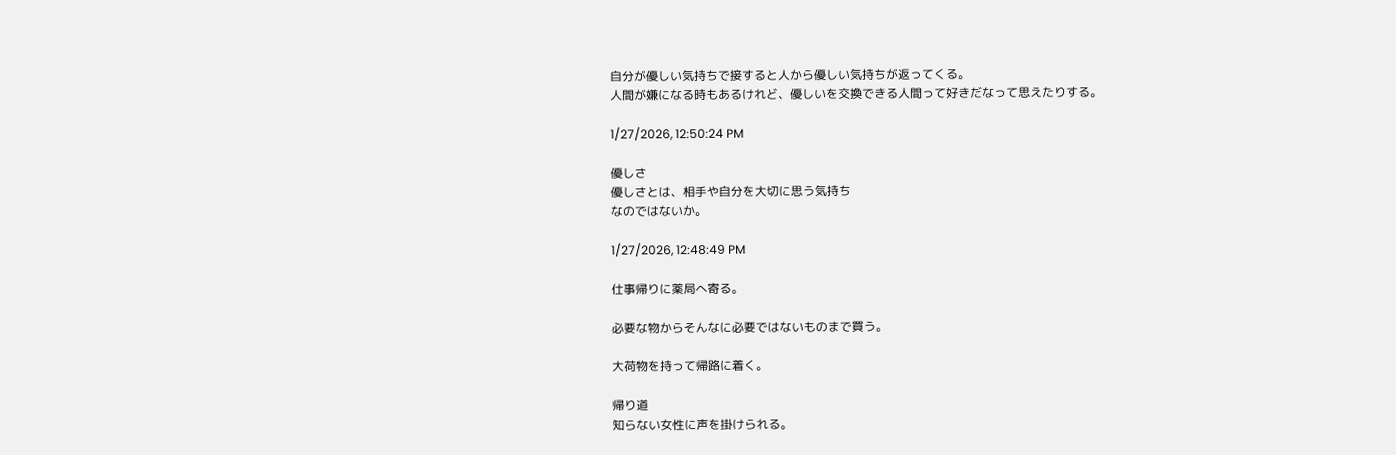自分が優しい気持ちで接すると人から優しい気持ちが返ってくる。
人間が嫌になる時もあるけれど、優しいを交換できる人間って好きだなって思えたりする。

1/27/2026, 12:50:24 PM

優しさ
優しさとは、相手や自分を大切に思う気持ち
なのではないか。

1/27/2026, 12:48:49 PM

仕事帰りに薬局へ寄る。

必要な物からそんなに必要ではないものまで買う。

大荷物を持って帰路に着く。

帰り道
知らない女性に声を掛けられる。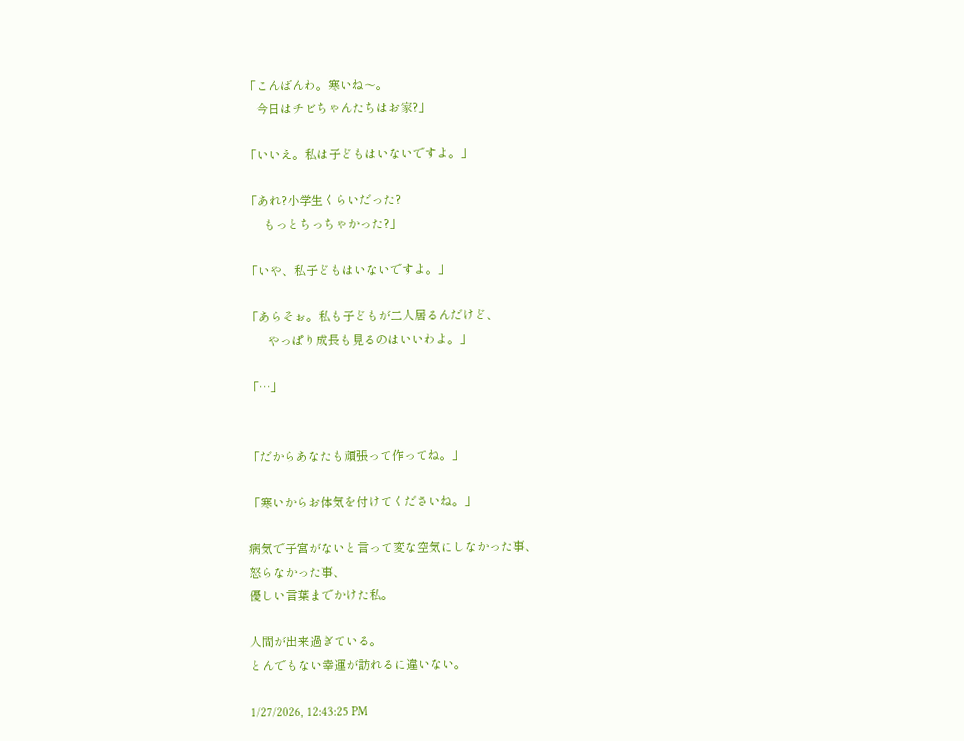「こんばんわ。寒いね〜。
    今日はチビちゃんたちはお家?」

「いいえ。私は子どもはいないですよ。」

「あれ?小学生くらいだった?
      もっとちっちゃかった?」

「いや、私子どもはいないですよ。」

「あらそぉ。私も子どもが二人居るんだけど、
       やっぱり成長も見るのはいいわよ。」

「…」


「だからあなたも頑張って作ってね。」

「寒いからお体気を付けてくださいね。」

病気で子宮がないと言って変な空気にしなかった事、
怒らなかった事、
優しい言葉までかけた私。

人間が出来過ぎている。
とんでもない幸運が訪れるに違いない。

1/27/2026, 12:43:25 PM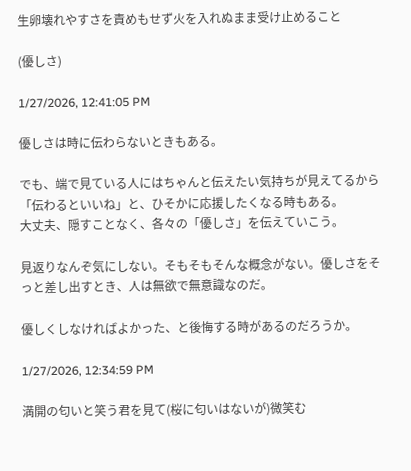生卵壊れやすさを責めもせず火を入れぬまま受け止めること

(優しさ)

1/27/2026, 12:41:05 PM

優しさは時に伝わらないときもある。

でも、端で見ている人にはちゃんと伝えたい気持ちが見えてるから「伝わるといいね」と、ひそかに応援したくなる時もある。
大丈夫、隠すことなく、各々の「優しさ」を伝えていこう。

見返りなんぞ気にしない。そもそもそんな概念がない。優しさをそっと差し出すとき、人は無欲で無意識なのだ。

優しくしなければよかった、と後悔する時があるのだろうか。

1/27/2026, 12:34:59 PM

満開の匂いと笑う君を見て(桜に匂いはないが)微笑む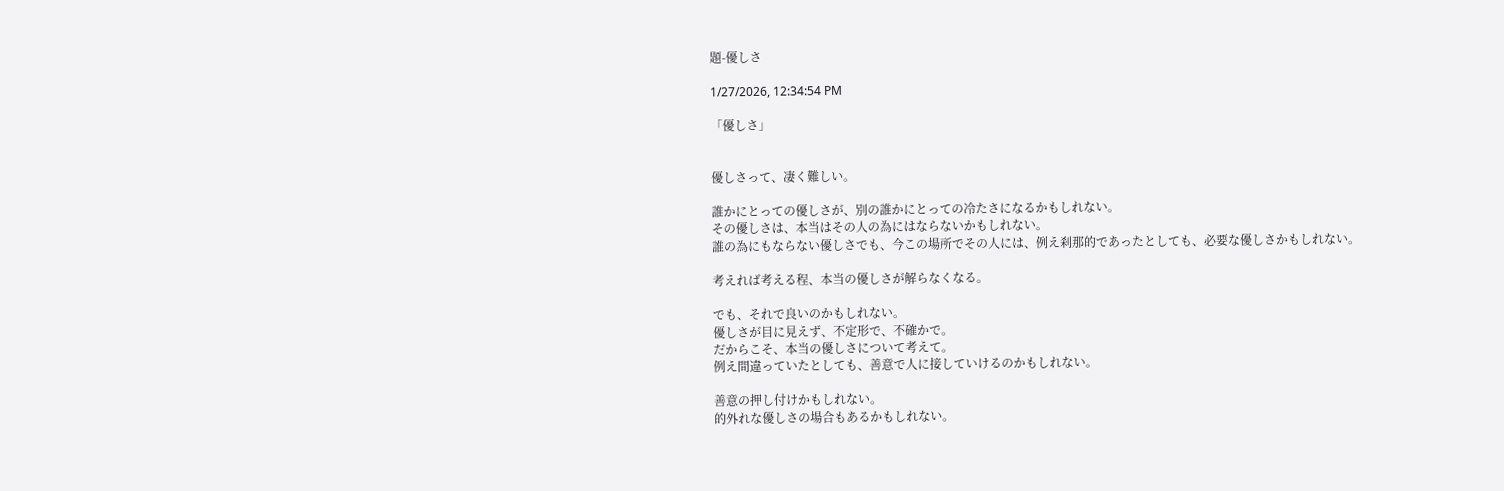題-優しさ

1/27/2026, 12:34:54 PM

「優しさ」


優しさって、凄く難しい。

誰かにとっての優しさが、別の誰かにとっての冷たさになるかもしれない。
その優しさは、本当はその人の為にはならないかもしれない。
誰の為にもならない優しさでも、今この場所でその人には、例え刹那的であったとしても、必要な優しさかもしれない。

考えれば考える程、本当の優しさが解らなくなる。

でも、それで良いのかもしれない。
優しさが目に見えず、不定形で、不確かで。
だからこそ、本当の優しさについて考えて。
例え間違っていたとしても、善意で人に接していけるのかもしれない。

善意の押し付けかもしれない。
的外れな優しさの場合もあるかもしれない。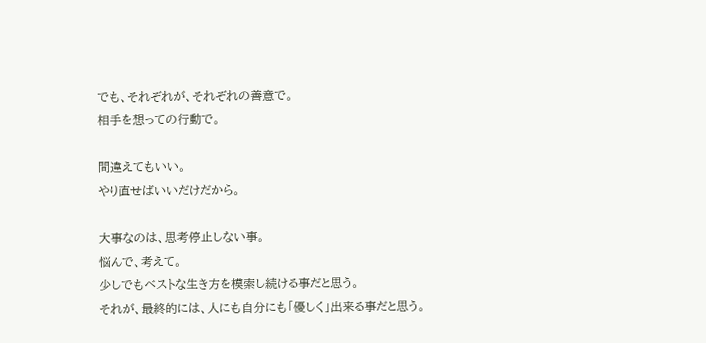でも、それぞれが、それぞれの善意で。
相手を想っての行動で。

間違えてもいい。
やり直せばいいだけだから。

大事なのは、思考停止しない事。
悩んで、考えて。
少しでもベストな生き方を模索し続ける事だと思う。
それが、最終的には、人にも自分にも「優しく」出来る事だと思う。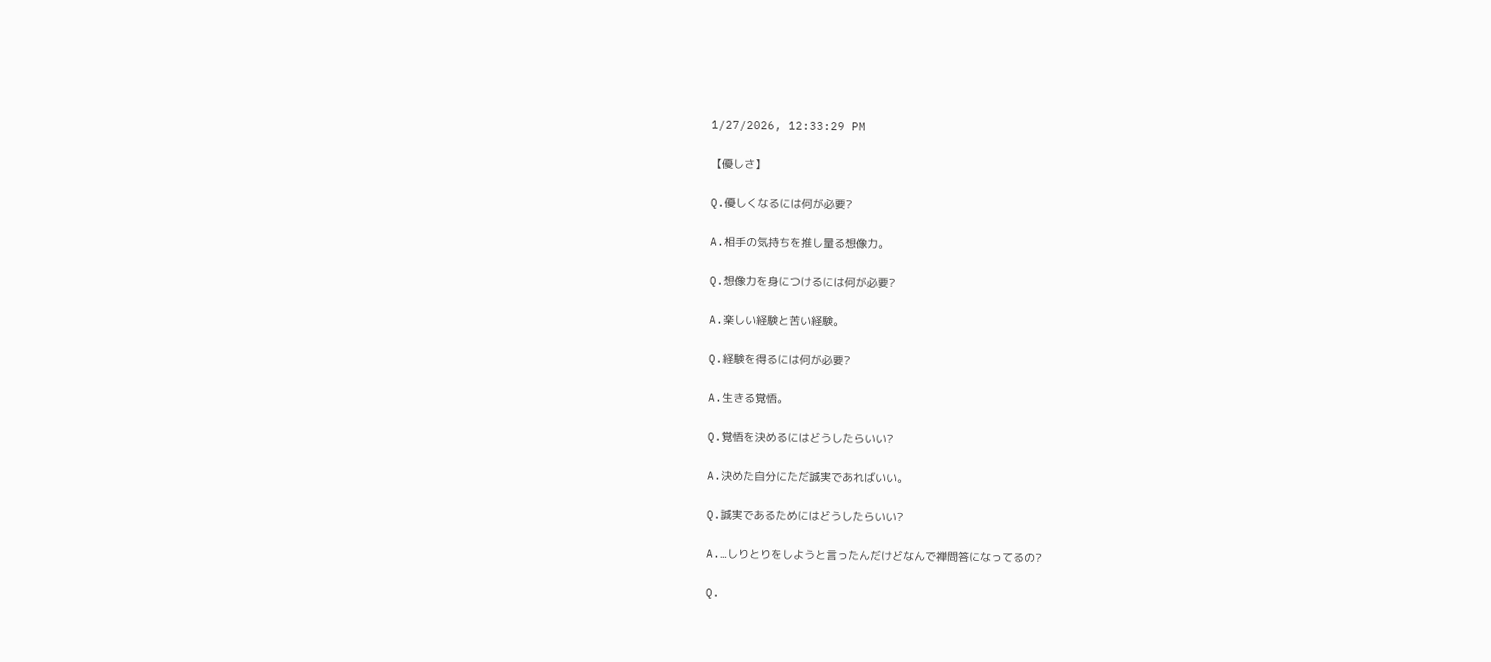1/27/2026, 12:33:29 PM

【優しさ】

Q.優しくなるには何が必要?

A.相手の気持ちを推し量る想像力。

Q.想像力を身につけるには何が必要?

A.楽しい経験と苦い経験。

Q.経験を得るには何が必要?

A.生きる覚悟。

Q.覚悟を決めるにはどうしたらいい?

A.決めた自分にただ誠実であればいい。

Q.誠実であるためにはどうしたらいい?

A.…しりとりをしようと言ったんだけどなんで禅問答になってるの?

Q.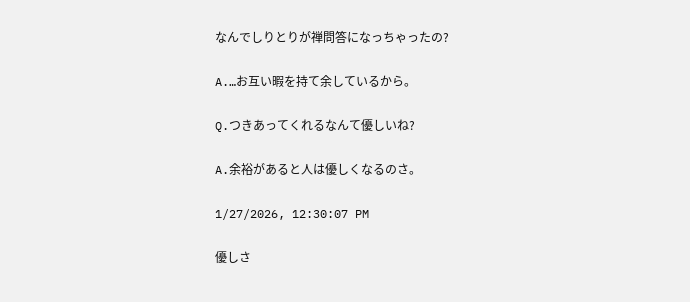なんでしりとりが禅問答になっちゃったの?

A.…お互い暇を持て余しているから。

Q.つきあってくれるなんて優しいね?

A.余裕があると人は優しくなるのさ。

1/27/2026, 12:30:07 PM

優しさ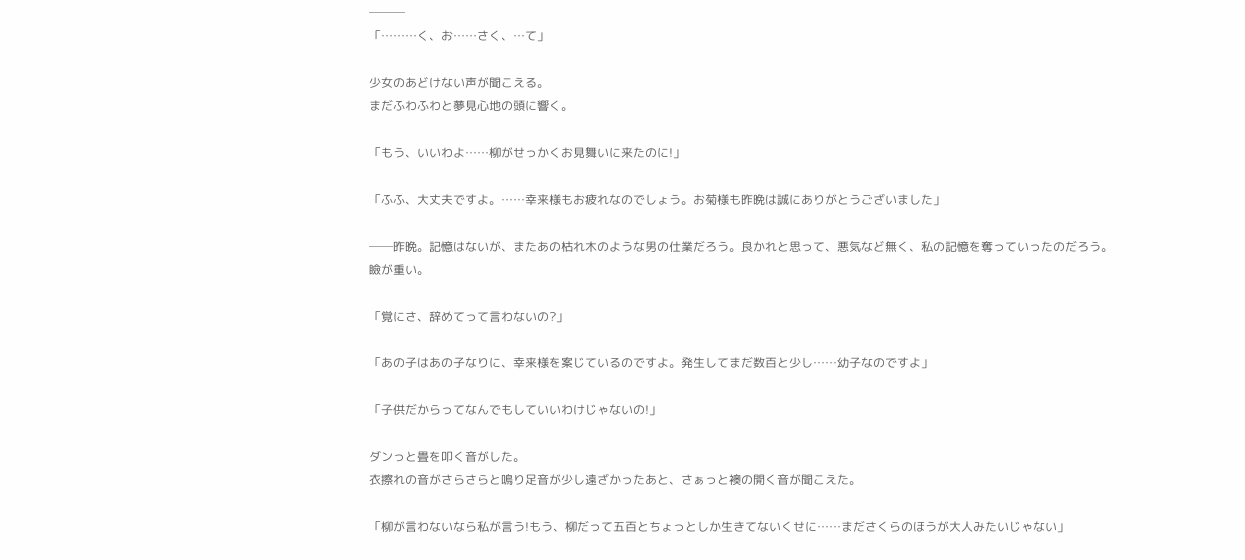───
「………く、お……さく、…て」

少女のあどけない声が聞こえる。
まだふわふわと夢見心地の頭に響く。

「もう、いいわよ……柳がせっかくお見舞いに来たのに!」

「ふふ、大丈夫ですよ。……幸来様もお疲れなのでしょう。お菊様も昨晩は誠にありがとうございました」

──昨晩。記憶はないが、またあの枯れ木のような男の仕業だろう。良かれと思って、悪気など無く、私の記憶を奪っていったのだろう。
瞼が重い。

「覚にさ、辞めてって言わないの?」

「あの子はあの子なりに、幸来様を案じているのですよ。発生してまだ数百と少し……幼子なのですよ」

「子供だからってなんでもしていいわけじゃないの!」

ダンっと畳を叩く音がした。
衣擦れの音がさらさらと鳴り足音が少し遠ざかったあと、さぁっと襖の開く音が聞こえた。

「柳が言わないなら私が言う!もう、柳だって五百とちょっとしか生きてないくせに……まださくらのほうが大人みたいじゃない」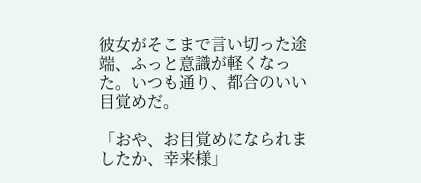彼女がそこまで言い切った途端、ふっと意識が軽くなった。いつも通り、都合のいい目覚めだ。

「おや、お目覚めになられましたか、幸来様」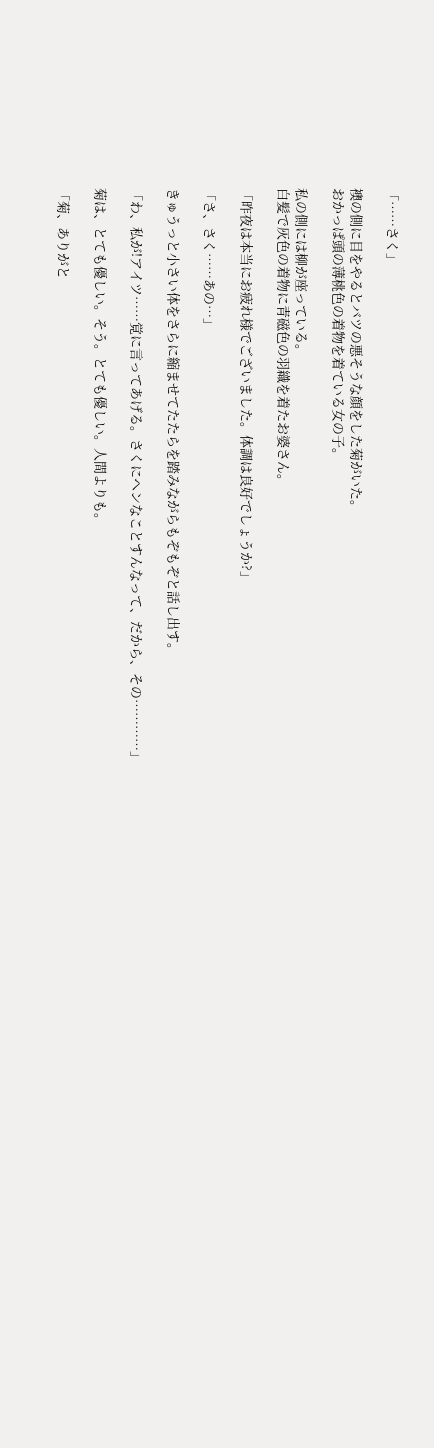「……さく」

襖の側に目をやるとバツの悪そうな顔をした菊がいた。
おかっぱ頭の薄桃色の着物を着ている女の子。

私の側には柳が座っている。
白髪で灰色の着物に青磁色の羽織を着たお婆さん。

「昨夜は本当にお疲れ様でございました。体調は良好でしょうか?」

「さ、さく……あの…」

きゅうっと小さい体をさらに縮ませてたたらを踏みながらもぞもぞと話し出す。

「わ、私が!アイツ……覚に言ってあげる。さくにヘンなことすんなって、だから、その…………」

菊は、とても優しい。そう。とても優しい。人間よりも。

「菊、ありがと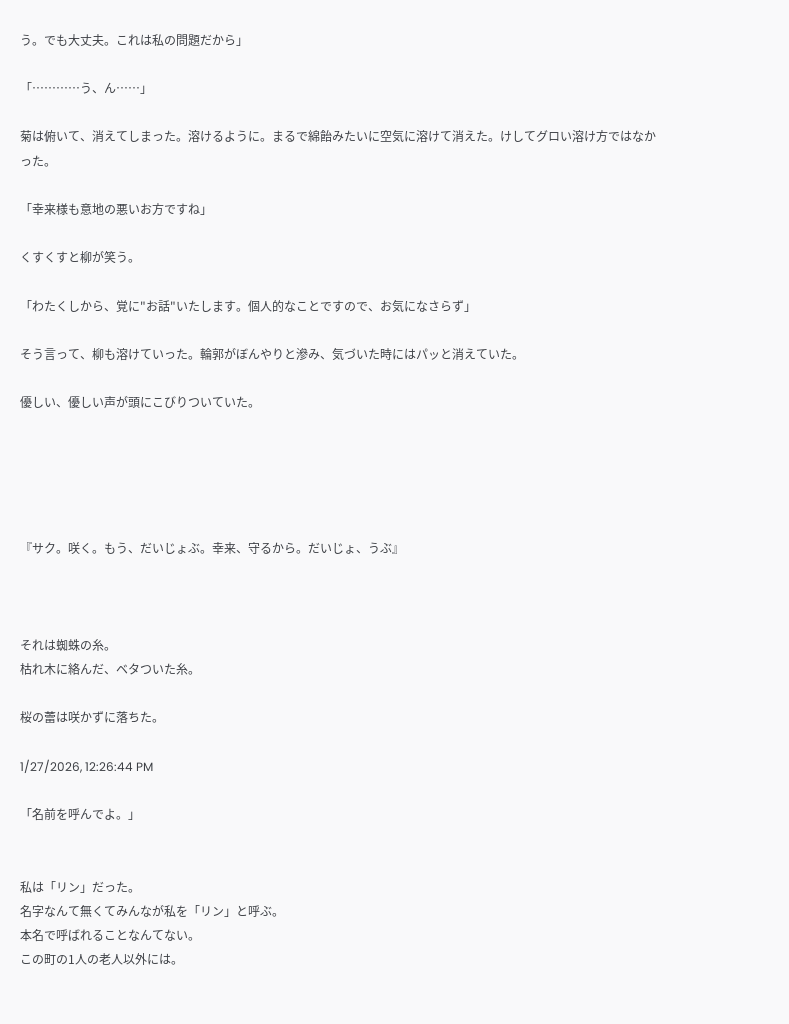う。でも大丈夫。これは私の問題だから」

「…………う、ん……」

菊は俯いて、消えてしまった。溶けるように。まるで綿飴みたいに空気に溶けて消えた。けしてグロい溶け方ではなかった。

「幸来様も意地の悪いお方ですね」

くすくすと柳が笑う。

「わたくしから、覚に"お話"いたします。個人的なことですので、お気になさらず」

そう言って、柳も溶けていった。輪郭がぼんやりと滲み、気づいた時にはパッと消えていた。

優しい、優しい声が頭にこびりついていた。





『サク。咲く。もう、だいじょぶ。幸来、守るから。だいじょ、うぶ』



それは蜘蛛の糸。
枯れ木に絡んだ、ベタついた糸。

桜の蕾は咲かずに落ちた。

1/27/2026, 12:26:44 PM

「名前を呼んでよ。」


私は「リン」だった。
名字なんて無くてみんなが私を「リン」と呼ぶ。
本名で呼ばれることなんてない。
この町の1人の老人以外には。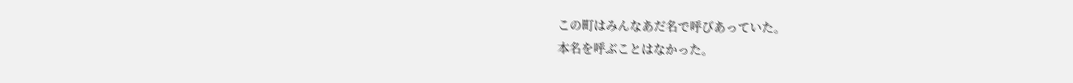この町はみんなあだ名で呼びあっていた。
本名を呼ぶことはなかった。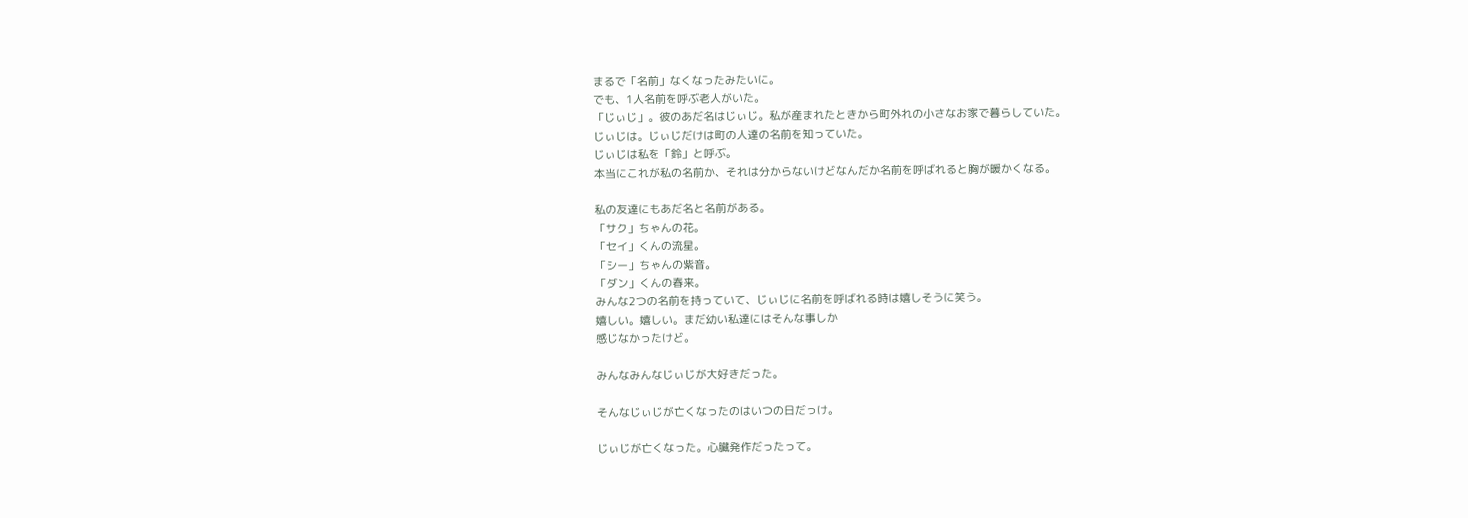まるで「名前」なくなったみたいに。
でも、1人名前を呼ぶ老人がいた。
「じぃじ」。彼のあだ名はじぃじ。私が産まれたときから町外れの小さなお家で暮らしていた。
じぃじは。じぃじだけは町の人達の名前を知っていた。
じぃじは私を「鈴」と呼ぶ。
本当にこれが私の名前か、それは分からないけどなんだか名前を呼ばれると胸が暖かくなる。

私の友達にもあだ名と名前がある。
「サク」ちゃんの花。
「セイ」くんの流星。
「シー」ちゃんの紫音。
「ダン」くんの春来。
みんな2つの名前を持っていて、じぃじに名前を呼ばれる時は嬉しそうに笑う。
嬉しい。嬉しい。まだ幼い私達にはそんな事しか
感じなかったけど。

みんなみんなじぃじが大好きだった。

そんなじぃじが亡くなったのはいつの日だっけ。

じぃじが亡くなった。心臓発作だったって。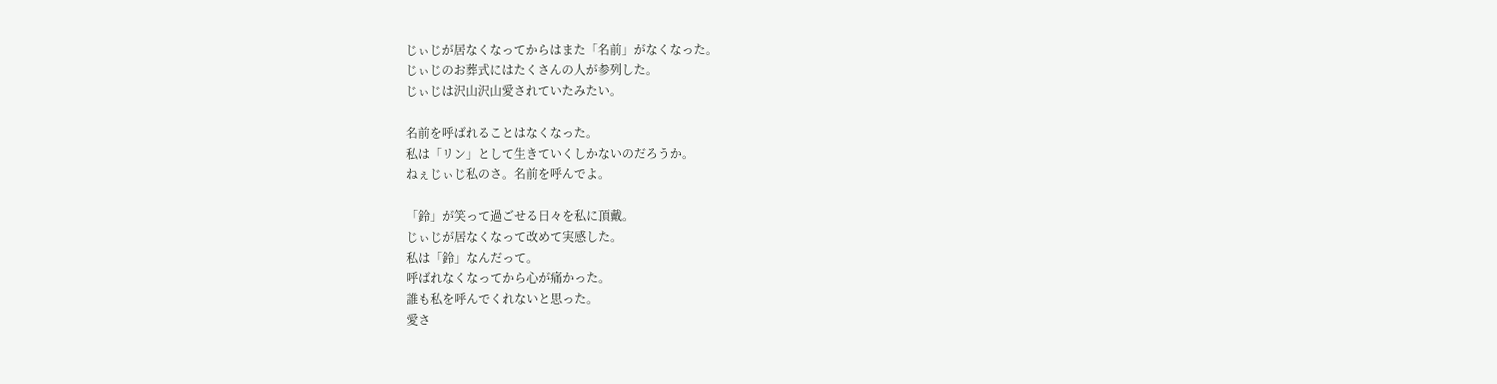じぃじが居なくなってからはまた「名前」がなくなった。
じぃじのお葬式にはたくさんの人が参列した。
じぃじは沢山沢山愛されていたみたい。

名前を呼ばれることはなくなった。
私は「リン」として生きていくしかないのだろうか。
ねぇじぃじ私のさ。名前を呼んでよ。

「鈴」が笑って過ごせる日々を私に頂戴。
じぃじが居なくなって改めて実感した。
私は「鈴」なんだって。
呼ばれなくなってから心が痛かった。
誰も私を呼んでくれないと思った。
愛さ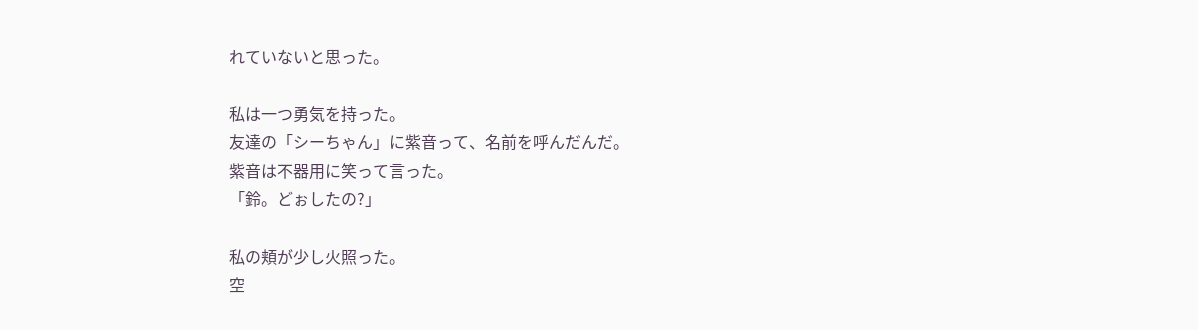れていないと思った。

私は一つ勇気を持った。
友達の「シーちゃん」に紫音って、名前を呼んだんだ。
紫音は不器用に笑って言った。
「鈴。どぉしたの?」

私の頬が少し火照った。
空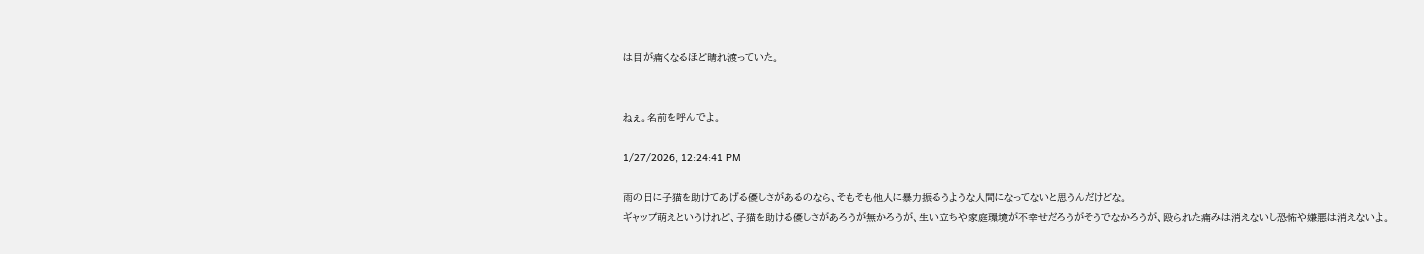は目が痛くなるほど晴れ渡っていた。


ねぇ。名前を呼んでよ。

1/27/2026, 12:24:41 PM

雨の日に子猫を助けてあげる優しさがあるのなら、そもそも他人に暴力振るうような人間になってないと思うんだけどな。
ギャップ萌えというけれど、子猫を助ける優しさがあろうが無かろうが、生い立ちや家庭環境が不幸せだろうがそうでなかろうが、殴られた痛みは消えないし恐怖や嫌悪は消えないよ。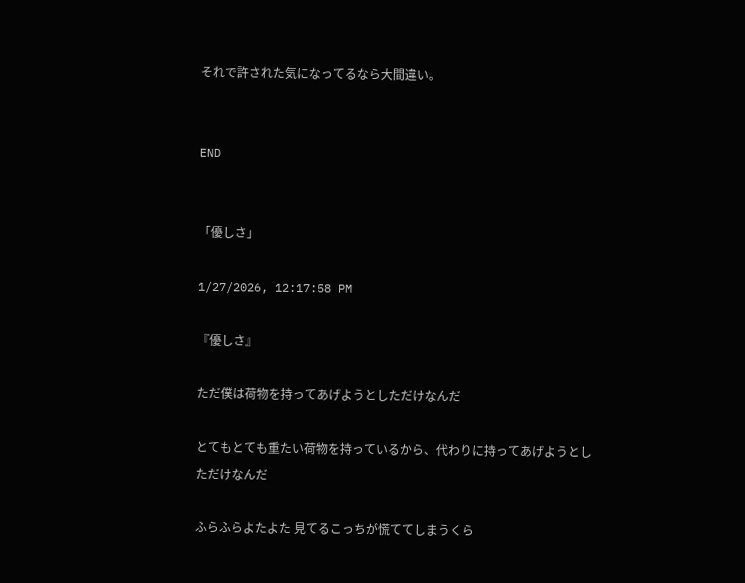それで許された気になってるなら大間違い。


END


「優しさ」

1/27/2026, 12:17:58 PM

『優しさ』

ただ僕は荷物を持ってあげようとしただけなんだ

とてもとても重たい荷物を持っているから、代わりに持ってあげようとしただけなんだ

ふらふらよたよた 見てるこっちが慌ててしまうくら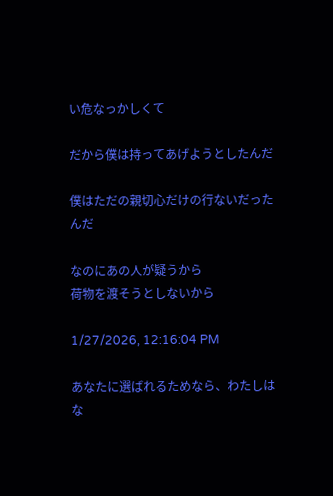い危なっかしくて

だから僕は持ってあげようとしたんだ

僕はただの親切心だけの行ないだったんだ

なのにあの人が疑うから
荷物を渡そうとしないから

1/27/2026, 12:16:04 PM

あなたに選ばれるためなら、わたしはな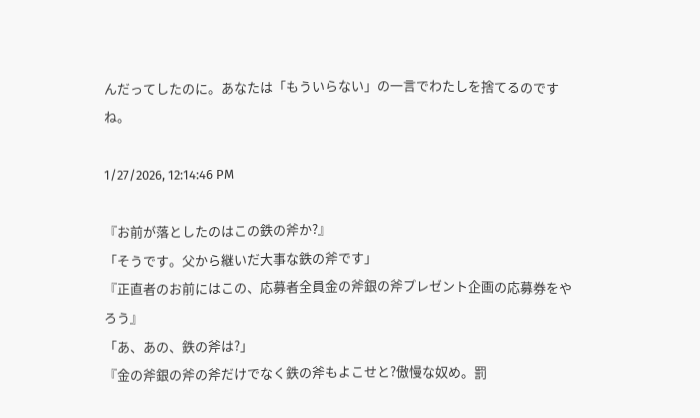んだってしたのに。あなたは「もういらない」の一言でわたしを捨てるのですね。

1/27/2026, 12:14:46 PM

『お前が落としたのはこの鉄の斧か?』
「そうです。父から継いだ大事な鉄の斧です」
『正直者のお前にはこの、応募者全員金の斧銀の斧プレゼント企画の応募券をやろう』
「あ、あの、鉄の斧は?」
『金の斧銀の斧の斧だけでなく鉄の斧もよこせと?傲慢な奴め。罰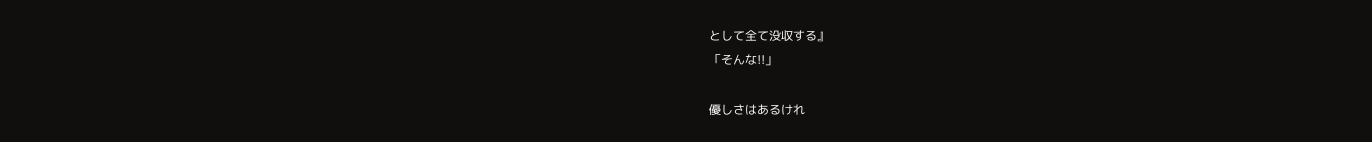として全て没収する』
「そんな!!」

優しさはあるけれ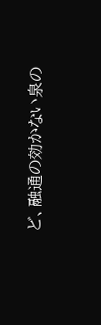ど、融通の効かない泉の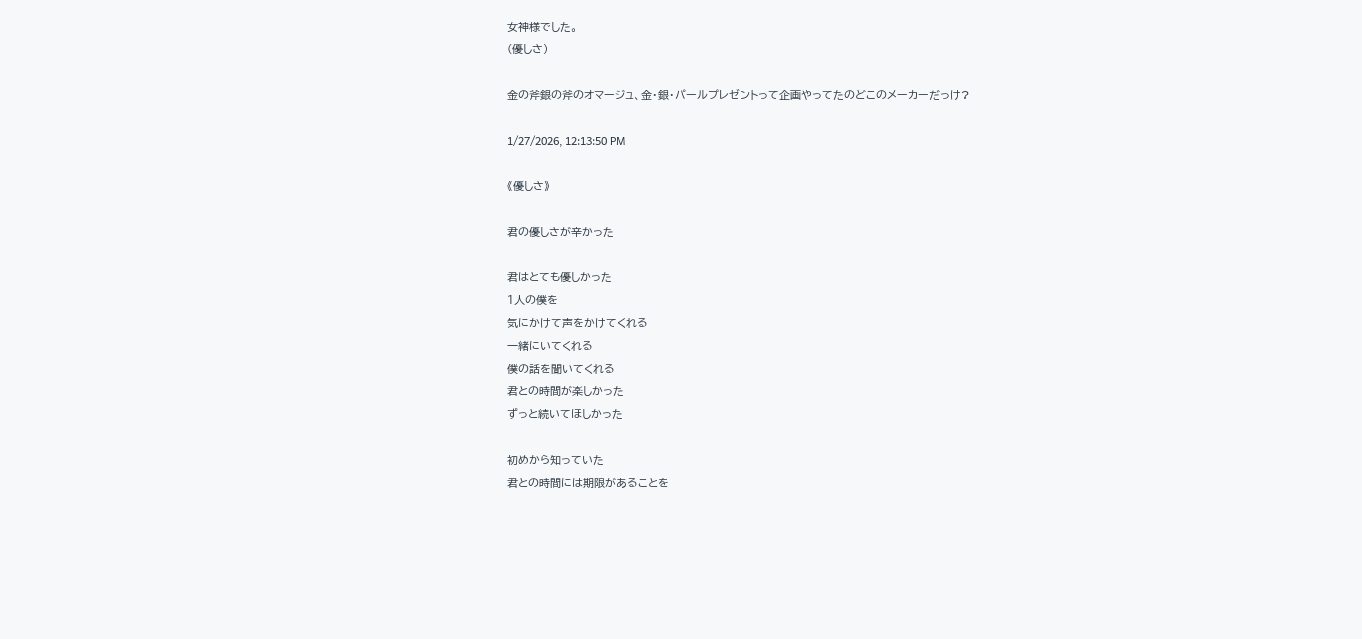女神様でした。
(優しさ)

金の斧銀の斧のオマージュ、金・銀・パールプレゼントって企画やってたのどこのメーカーだっけ?

1/27/2026, 12:13:50 PM

《優しさ》

君の優しさが辛かった

君はとても優しかった
1人の僕を
気にかけて声をかけてくれる
一緒にいてくれる
僕の話を聞いてくれる
君との時間が楽しかった
ずっと続いてほしかった

初めから知っていた
君との時間には期限があることを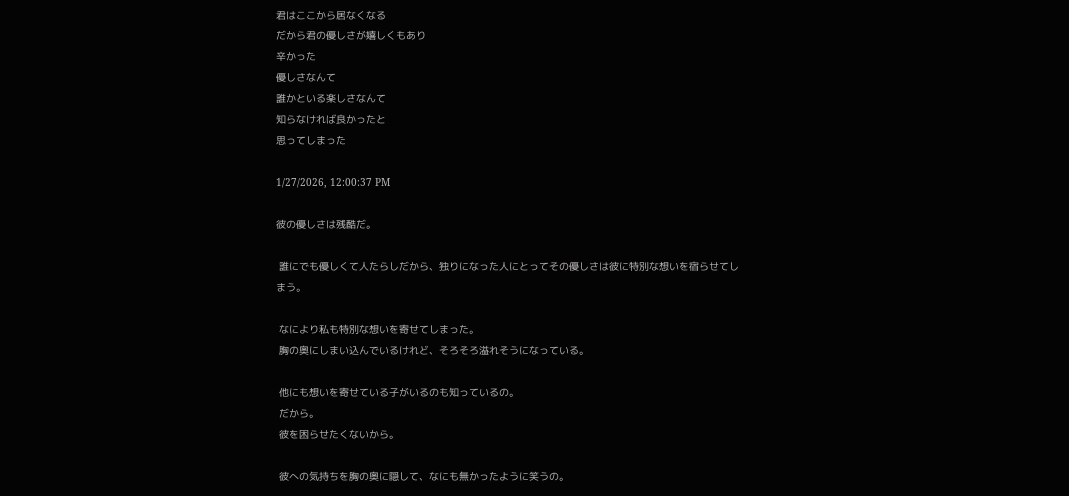君はここから居なくなる
だから君の優しさが嬉しくもあり
辛かった
優しさなんて
誰かといる楽しさなんて
知らなければ良かったと
思ってしまった

1/27/2026, 12:00:37 PM

彼の優しさは残酷だ。

 誰にでも優しくて人たらしだから、独りになった人にとってその優しさは彼に特別な想いを宿らせてしまう。

 なにより私も特別な想いを寄せてしまった。
 胸の奥にしまい込んでいるけれど、そろそろ溢れそうになっている。

 他にも想いを寄せている子がいるのも知っているの。
 だから。
 彼を困らせたくないから。

 彼への気持ちを胸の奥に隠して、なにも無かったように笑うの。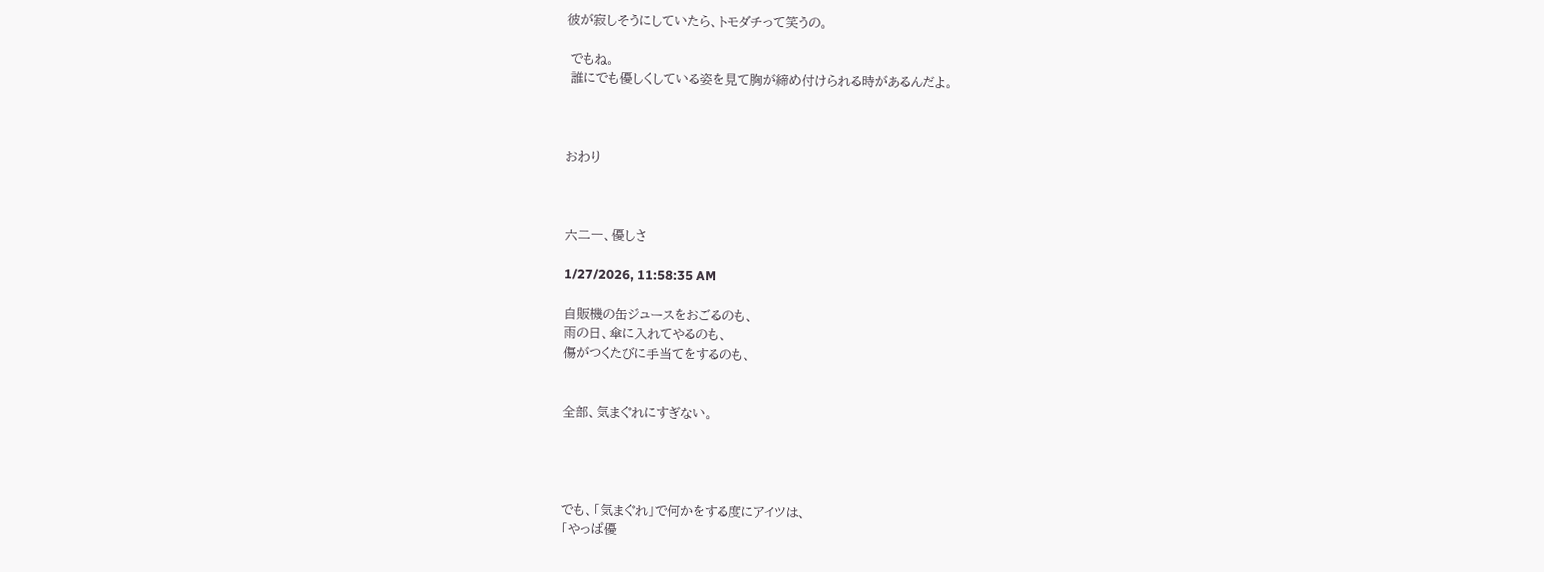彼が寂しそうにしていたら、トモダチって笑うの。

 でもね。
 誰にでも優しくしている姿を見て胸が締め付けられる時があるんだよ。



おわり



六二一、優しさ

1/27/2026, 11:58:35 AM

自販機の缶ジュースをおごるのも、
雨の日、傘に入れてやるのも、
傷がつくたびに手当てをするのも、


全部、気まぐれにすぎない。




でも、「気まぐれ」で何かをする度にアイツは、
「やっぱ優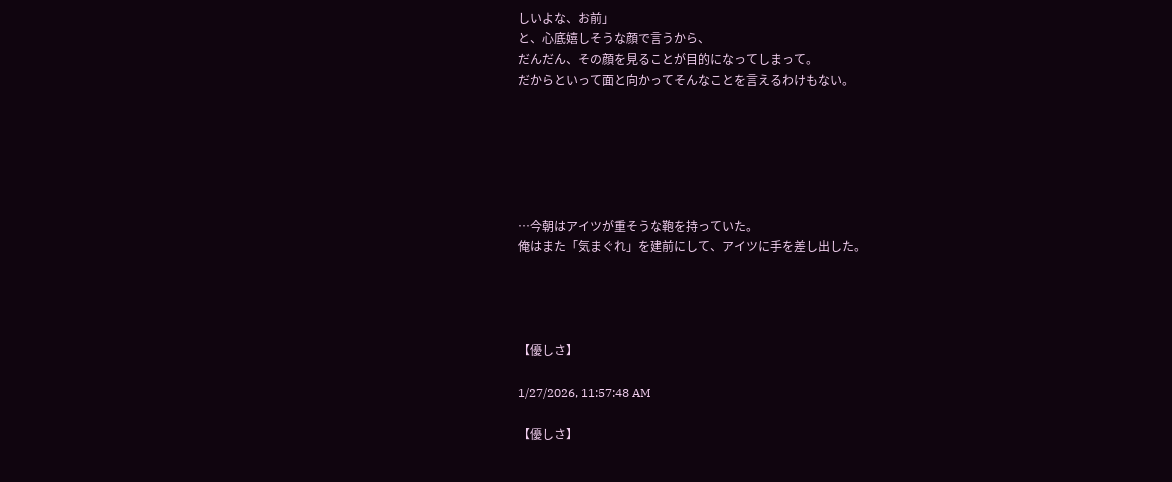しいよな、お前」
と、心底嬉しそうな顔で言うから、
だんだん、その顔を見ることが目的になってしまって。
だからといって面と向かってそんなことを言えるわけもない。






…今朝はアイツが重そうな鞄を持っていた。
俺はまた「気まぐれ」を建前にして、アイツに手を差し出した。




【優しさ】

1/27/2026, 11:57:48 AM

【優しさ】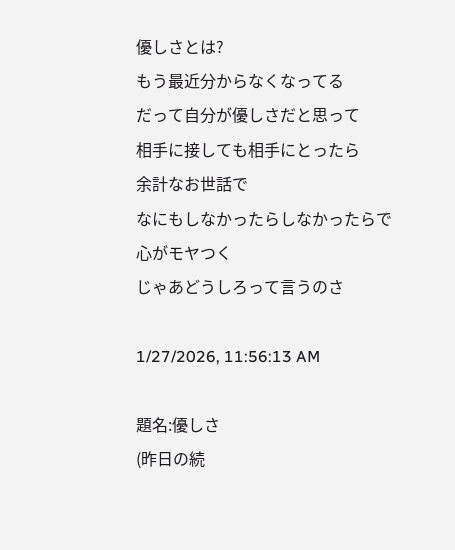優しさとは?
もう最近分からなくなってる
だって自分が優しさだと思って
相手に接しても相手にとったら
余計なお世話で
なにもしなかったらしなかったらで
心がモヤつく
じゃあどうしろって言うのさ

1/27/2026, 11:56:13 AM

題名:優しさ
(昨日の続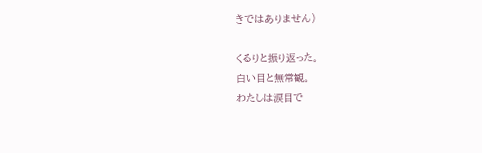きではありません)

くるりと振り返った。
白い目と無常観。
わたしは涙目で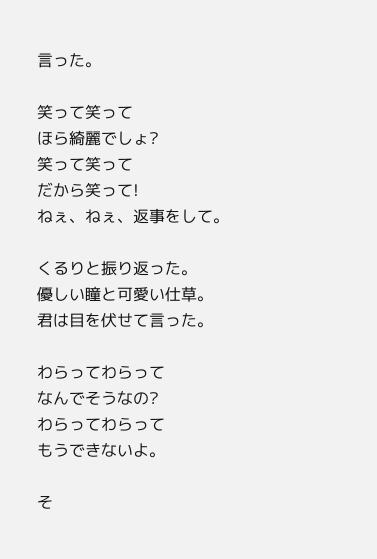言った。

笑って笑って
ほら綺麗でしょ?
笑って笑って
だから笑って!
ねぇ、ねぇ、返事をして。

くるりと振り返った。
優しい瞳と可愛い仕草。
君は目を伏せて言った。

わらってわらって
なんでそうなの?
わらってわらって
もうできないよ。

そ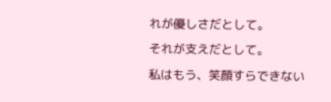れが優しさだとして。
それが支えだとして。
私はもう、笑顔すらできない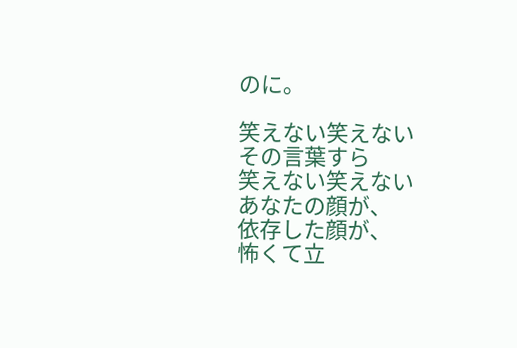のに。

笑えない笑えない
その言葉すら
笑えない笑えない
あなたの顔が、
依存した顔が、
怖くて立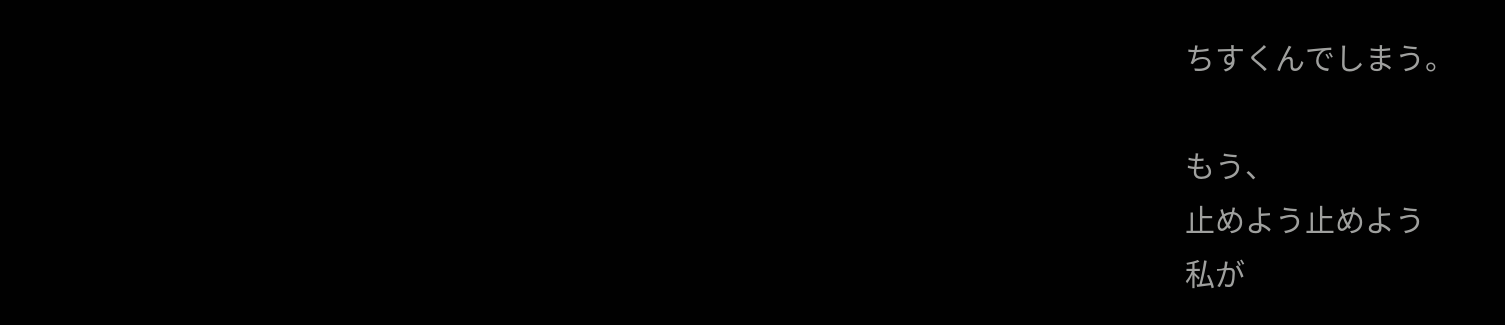ちすくんでしまう。

もう、
止めよう止めよう
私が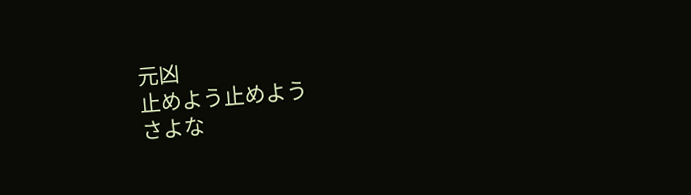元凶
止めよう止めよう
さよな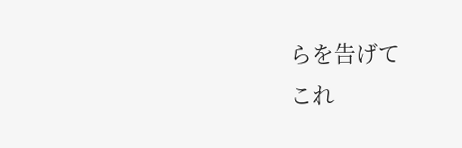らを告げて
これ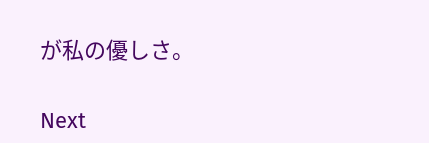が私の優しさ。

Next